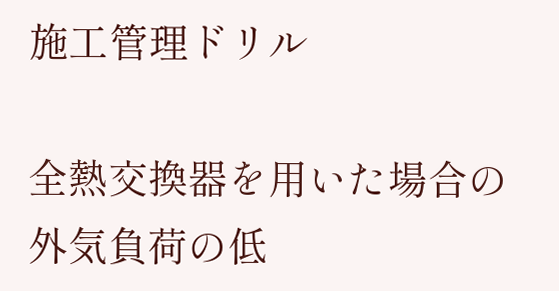施工管理ドリル

全熱交換器を用いた場合の外気負荷の低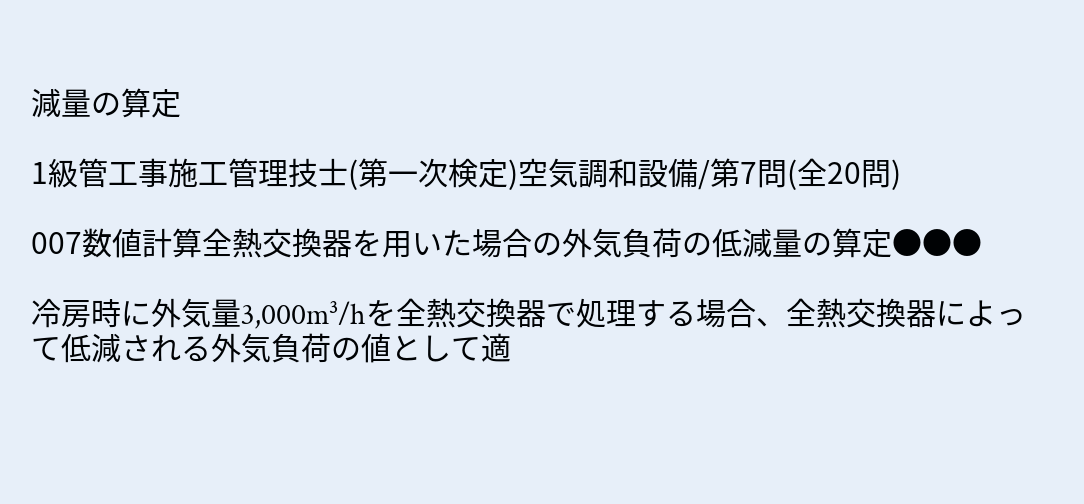減量の算定

1級管工事施工管理技士(第一次検定)空気調和設備/第7問(全20問)

007数値計算全熱交換器を用いた場合の外気負荷の低減量の算定●●●

冷房時に外気量3,000m³/hを全熱交換器で処理する場合、全熱交換器によって低減される外気負荷の値として適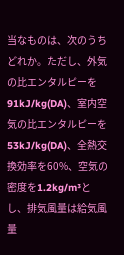当なものは、次のうちどれか。ただし、外気の比エンタルピーを91kJ/kg(DA)、室内空気の比エンタルピーを53kJ/kg(DA)、全熱交換効率を60%、空気の密度を1.2kg/m³とし、排気風量は給気風量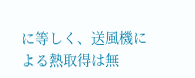に等しく、送風機による熱取得は無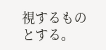視するものとする。